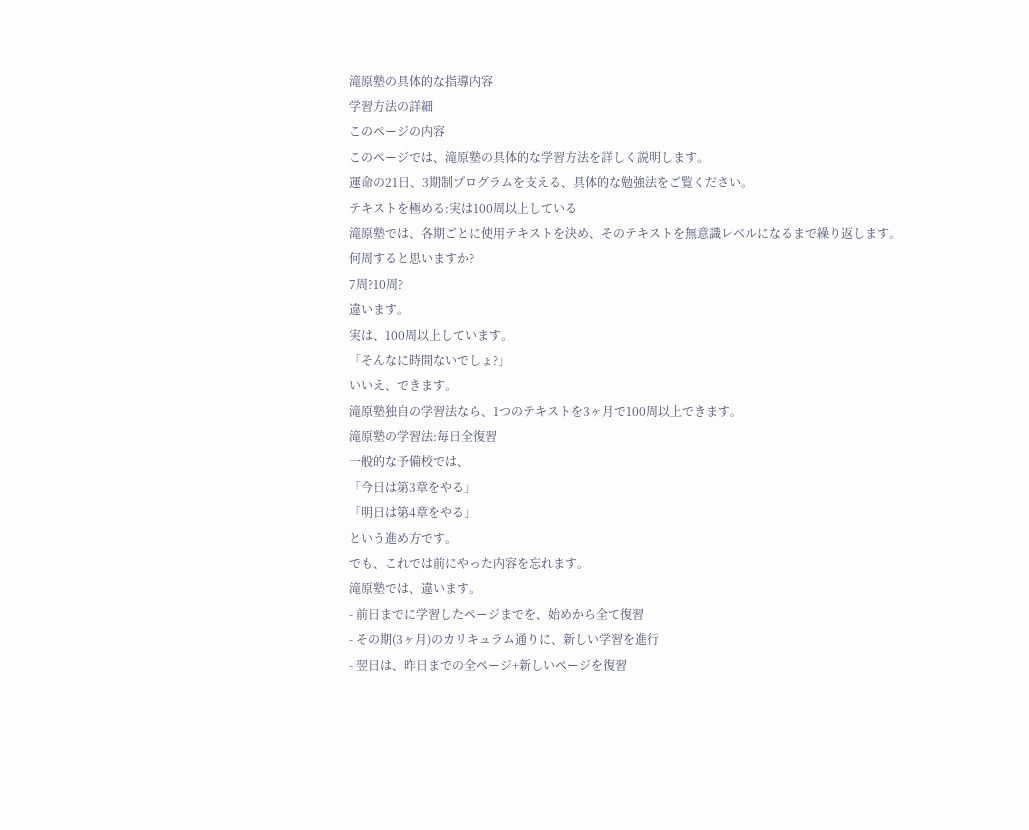滝原塾の具体的な指導内容
学習方法の詳細
このページの内容
このページでは、滝原塾の具体的な学習方法を詳しく説明します。
運命の21日、3期制プログラムを支える、具体的な勉強法をご覧ください。
テキストを極める:実は100周以上している
滝原塾では、各期ごとに使用テキストを決め、そのテキストを無意識レベルになるまで繰り返します。
何周すると思いますか?
7周?10周?
違います。
実は、100周以上しています。
「そんなに時間ないでしょ?」
いいえ、できます。
滝原塾独自の学習法なら、1つのテキストを3ヶ月で100周以上できます。
滝原塾の学習法:毎日全復習
一般的な予備校では、
「今日は第3章をやる」
「明日は第4章をやる」
という進め方です。
でも、これでは前にやった内容を忘れます。
滝原塾では、違います。
- 前日までに学習したページまでを、始めから全て復習
- その期(3ヶ月)のカリキュラム通りに、新しい学習を進行
- 翌日は、昨日までの全ページ+新しいページを復習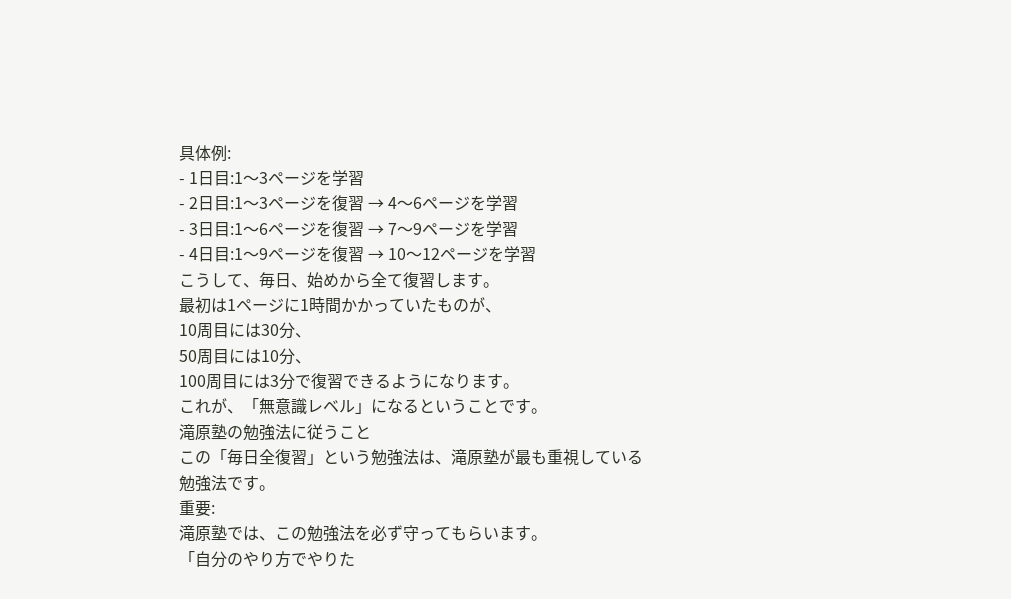具体例:
- 1日目:1〜3ページを学習
- 2日目:1〜3ページを復習 → 4〜6ページを学習
- 3日目:1〜6ページを復習 → 7〜9ページを学習
- 4日目:1〜9ページを復習 → 10〜12ページを学習
こうして、毎日、始めから全て復習します。
最初は1ページに1時間かかっていたものが、
10周目には30分、
50周目には10分、
100周目には3分で復習できるようになります。
これが、「無意識レベル」になるということです。
滝原塾の勉強法に従うこと
この「毎日全復習」という勉強法は、滝原塾が最も重視している勉強法です。
重要:
滝原塾では、この勉強法を必ず守ってもらいます。
「自分のやり方でやりた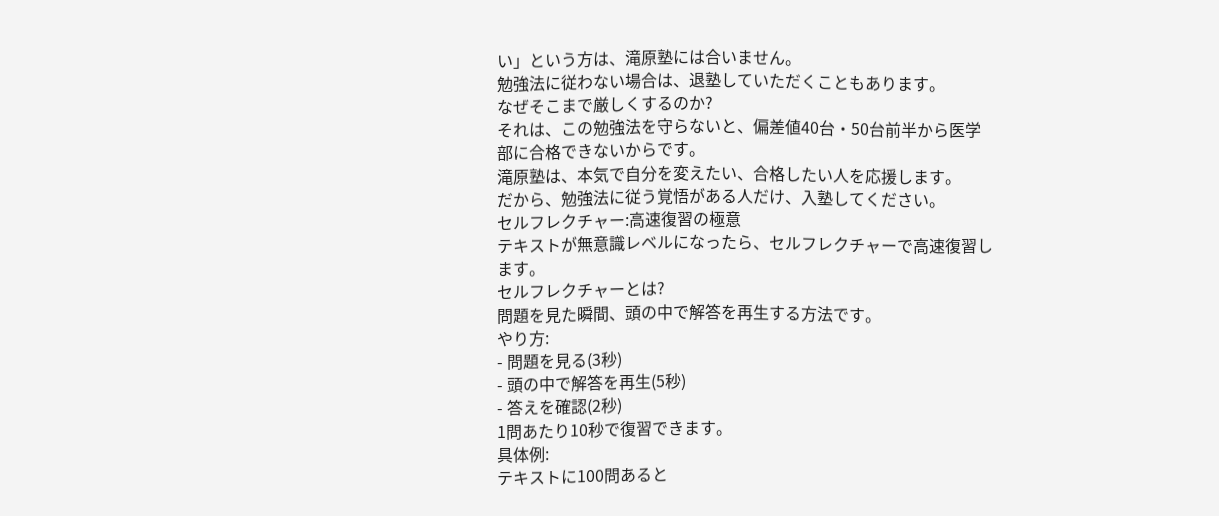い」という方は、滝原塾には合いません。
勉強法に従わない場合は、退塾していただくこともあります。
なぜそこまで厳しくするのか?
それは、この勉強法を守らないと、偏差値40台・50台前半から医学部に合格できないからです。
滝原塾は、本気で自分を変えたい、合格したい人を応援します。
だから、勉強法に従う覚悟がある人だけ、入塾してください。
セルフレクチャー:高速復習の極意
テキストが無意識レベルになったら、セルフレクチャーで高速復習します。
セルフレクチャーとは?
問題を見た瞬間、頭の中で解答を再生する方法です。
やり方:
- 問題を見る(3秒)
- 頭の中で解答を再生(5秒)
- 答えを確認(2秒)
1問あたり10秒で復習できます。
具体例:
テキストに100問あると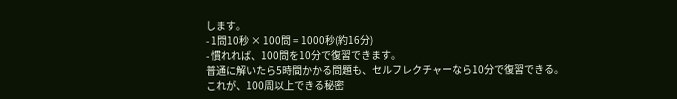します。
- 1問10秒 × 100問 = 1000秒(約16分)
- 慣れれば、100問を10分で復習できます。
普通に解いたら5時間かかる問題も、セルフレクチャーなら10分で復習できる。
これが、100周以上できる秘密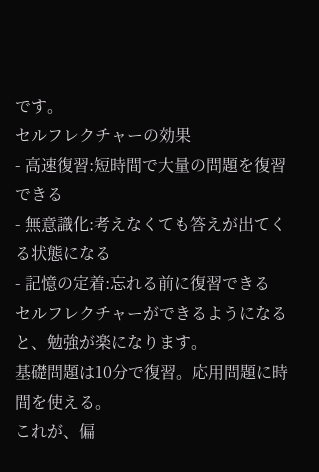です。
セルフレクチャーの効果
- 高速復習:短時間で大量の問題を復習できる
- 無意識化:考えなくても答えが出てくる状態になる
- 記憶の定着:忘れる前に復習できる
セルフレクチャーができるようになると、勉強が楽になります。
基礎問題は10分で復習。応用問題に時間を使える。
これが、偏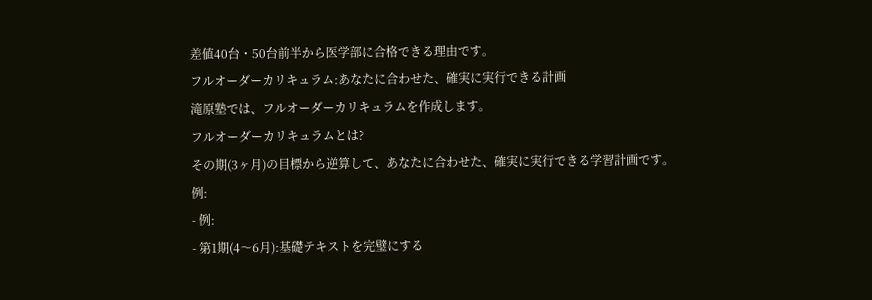差値40台・50台前半から医学部に合格できる理由です。
フルオーダーカリキュラム:あなたに合わせた、確実に実行できる計画
滝原塾では、フルオーダーカリキュラムを作成します。
フルオーダーカリキュラムとは?
その期(3ヶ月)の目標から逆算して、あなたに合わせた、確実に実行できる学習計画です。
例:
- 例:
- 第1期(4〜6月):基礎テキストを完璧にする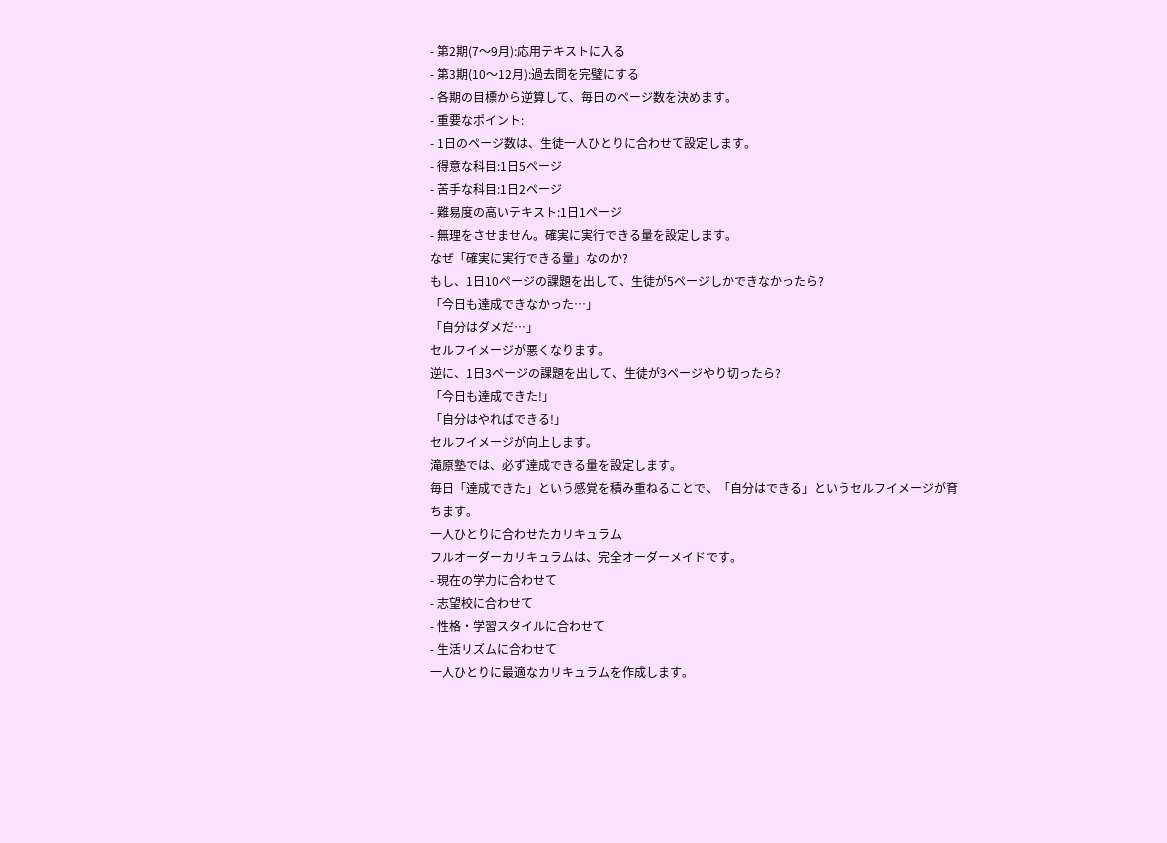- 第2期(7〜9月):応用テキストに入る
- 第3期(10〜12月):過去問を完璧にする
- 各期の目標から逆算して、毎日のページ数を決めます。
- 重要なポイント:
- 1日のページ数は、生徒一人ひとりに合わせて設定します。
- 得意な科目:1日5ページ
- 苦手な科目:1日2ページ
- 難易度の高いテキスト:1日1ページ
- 無理をさせません。確実に実行できる量を設定します。
なぜ「確実に実行できる量」なのか?
もし、1日10ページの課題を出して、生徒が5ページしかできなかったら?
「今日も達成できなかった…」
「自分はダメだ…」
セルフイメージが悪くなります。
逆に、1日3ページの課題を出して、生徒が3ページやり切ったら?
「今日も達成できた!」
「自分はやればできる!」
セルフイメージが向上します。
滝原塾では、必ず達成できる量を設定します。
毎日「達成できた」という感覚を積み重ねることで、「自分はできる」というセルフイメージが育ちます。
一人ひとりに合わせたカリキュラム
フルオーダーカリキュラムは、完全オーダーメイドです。
- 現在の学力に合わせて
- 志望校に合わせて
- 性格・学習スタイルに合わせて
- 生活リズムに合わせて
一人ひとりに最適なカリキュラムを作成します。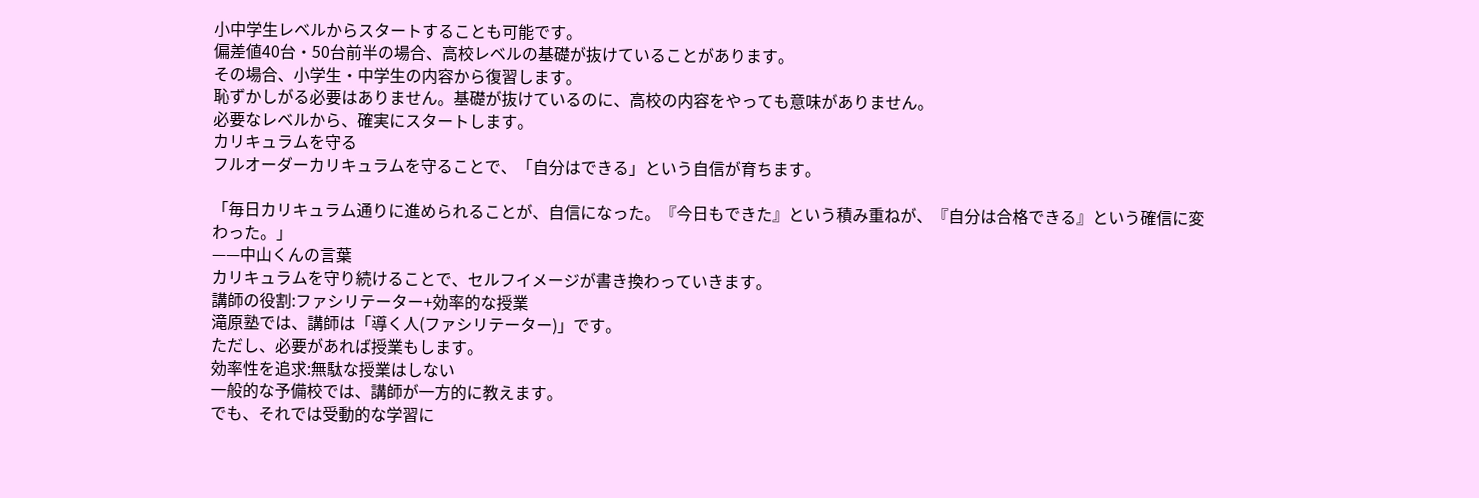小中学生レベルからスタートすることも可能です。
偏差値40台・50台前半の場合、高校レベルの基礎が抜けていることがあります。
その場合、小学生・中学生の内容から復習します。
恥ずかしがる必要はありません。基礎が抜けているのに、高校の内容をやっても意味がありません。
必要なレベルから、確実にスタートします。
カリキュラムを守る
フルオーダーカリキュラムを守ることで、「自分はできる」という自信が育ちます。

「毎日カリキュラム通りに進められることが、自信になった。『今日もできた』という積み重ねが、『自分は合格できる』という確信に変わった。」
——中山くんの言葉
カリキュラムを守り続けることで、セルフイメージが書き換わっていきます。
講師の役割:ファシリテーター+効率的な授業
滝原塾では、講師は「導く人(ファシリテーター)」です。
ただし、必要があれば授業もします。
効率性を追求:無駄な授業はしない
一般的な予備校では、講師が一方的に教えます。
でも、それでは受動的な学習に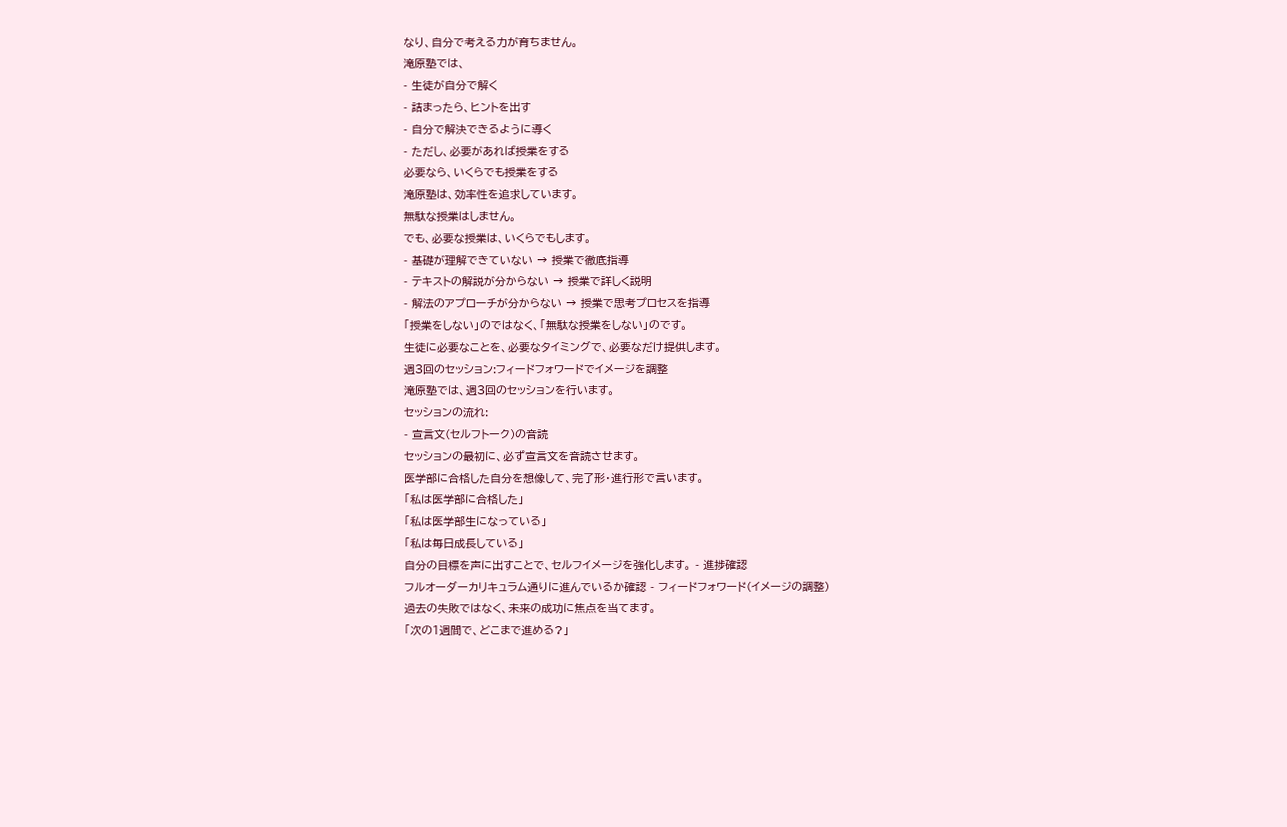なり、自分で考える力が育ちません。
滝原塾では、
- 生徒が自分で解く
- 詰まったら、ヒントを出す
- 自分で解決できるように導く
- ただし、必要があれば授業をする
必要なら、いくらでも授業をする
滝原塾は、効率性を追求しています。
無駄な授業はしません。
でも、必要な授業は、いくらでもします。
- 基礎が理解できていない → 授業で徹底指導
- テキストの解説が分からない → 授業で詳しく説明
- 解法のアプローチが分からない → 授業で思考プロセスを指導
「授業をしない」のではなく、「無駄な授業をしない」のです。
生徒に必要なことを、必要なタイミングで、必要なだけ提供します。
週3回のセッション:フィードフォワードでイメージを調整
滝原塾では、週3回のセッションを行います。
セッションの流れ:
- 宣言文(セルフトーク)の音読
セッションの最初に、必ず宣言文を音読させます。
医学部に合格した自分を想像して、完了形・進行形で言います。
「私は医学部に合格した」
「私は医学部生になっている」
「私は毎日成長している」
自分の目標を声に出すことで、セルフイメージを強化します。 - 進捗確認
フルオーダーカリキュラム通りに進んでいるか確認 - フィードフォワード(イメージの調整)
過去の失敗ではなく、未来の成功に焦点を当てます。
「次の1週間で、どこまで進める?」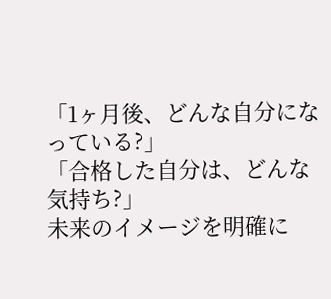「1ヶ月後、どんな自分になっている?」
「合格した自分は、どんな気持ち?」
未来のイメージを明確に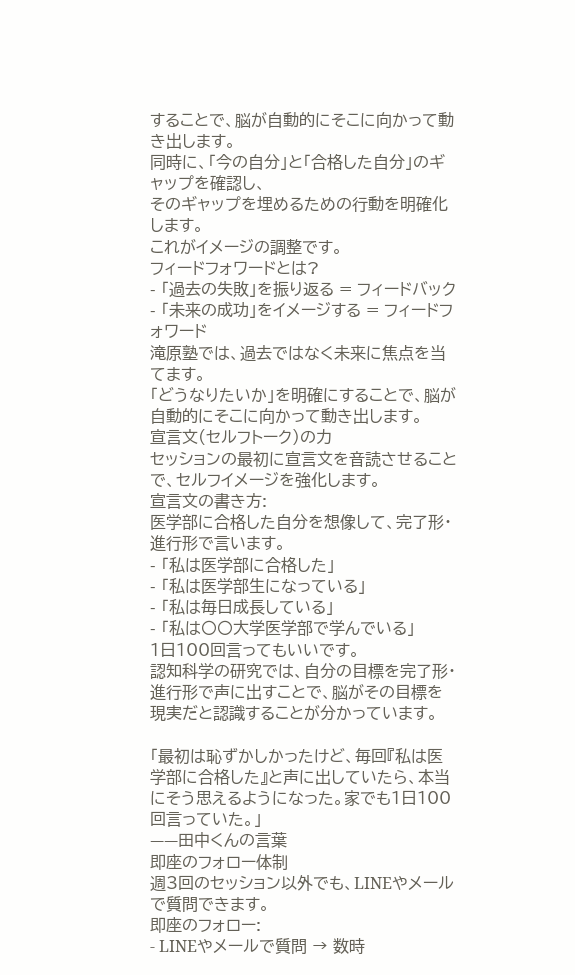することで、脳が自動的にそこに向かって動き出します。
同時に、「今の自分」と「合格した自分」のギャップを確認し、
そのギャップを埋めるための行動を明確化します。
これがイメージの調整です。
フィードフォワードとは?
- 「過去の失敗」を振り返る = フィードバック
- 「未来の成功」をイメージする = フィードフォワード
滝原塾では、過去ではなく未来に焦点を当てます。
「どうなりたいか」を明確にすることで、脳が自動的にそこに向かって動き出します。
宣言文(セルフトーク)の力
セッションの最初に宣言文を音読させることで、セルフイメージを強化します。
宣言文の書き方:
医学部に合格した自分を想像して、完了形・進行形で言います。
- 「私は医学部に合格した」
- 「私は医学部生になっている」
- 「私は毎日成長している」
- 「私は〇〇大学医学部で学んでいる」
1日100回言ってもいいです。
認知科学の研究では、自分の目標を完了形・進行形で声に出すことで、脳がその目標を現実だと認識することが分かっています。

「最初は恥ずかしかったけど、毎回『私は医学部に合格した』と声に出していたら、本当にそう思えるようになった。家でも1日100回言っていた。」
——田中くんの言葉
即座のフォロー体制
週3回のセッション以外でも、LINEやメールで質問できます。
即座のフォロー:
- LINEやメールで質問 → 数時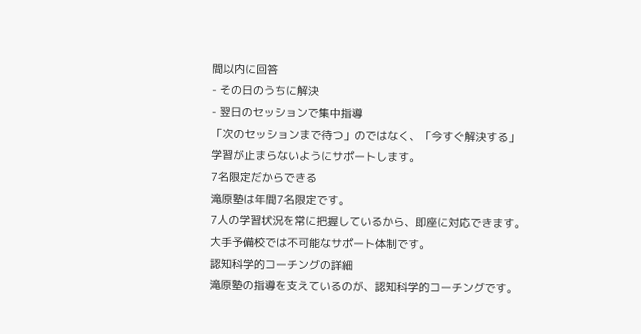間以内に回答
- その日のうちに解決
- 翌日のセッションで集中指導
「次のセッションまで待つ」のではなく、「今すぐ解決する」
学習が止まらないようにサポートします。
7名限定だからできる
滝原塾は年間7名限定です。
7人の学習状況を常に把握しているから、即座に対応できます。
大手予備校では不可能なサポート体制です。
認知科学的コーチングの詳細
滝原塾の指導を支えているのが、認知科学的コーチングです。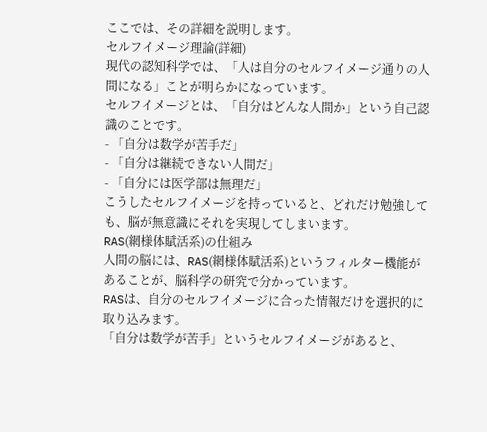ここでは、その詳細を説明します。
セルフイメージ理論(詳細)
現代の認知科学では、「人は自分のセルフイメージ通りの人間になる」ことが明らかになっています。
セルフイメージとは、「自分はどんな人間か」という自己認識のことです。
- 「自分は数学が苦手だ」
- 「自分は継続できない人間だ」
- 「自分には医学部は無理だ」
こうしたセルフイメージを持っていると、どれだけ勉強しても、脳が無意識にそれを実現してしまいます。
RAS(網様体賦活系)の仕組み
人間の脳には、RAS(網様体賦活系)というフィルター機能があることが、脳科学の研究で分かっています。
RASは、自分のセルフイメージに合った情報だけを選択的に取り込みます。
「自分は数学が苦手」というセルフイメージがあると、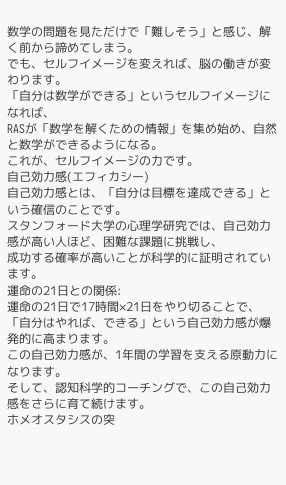数学の問題を見ただけで「難しそう」と感じ、解く前から諦めてしまう。
でも、セルフイメージを変えれば、脳の働きが変わります。
「自分は数学ができる」というセルフイメージになれば、
RASが「数学を解くための情報」を集め始め、自然と数学ができるようになる。
これが、セルフイメージの力です。
自己効力感(エフィカシー)
自己効力感とは、「自分は目標を達成できる」という確信のことです。
スタンフォード大学の心理学研究では、自己効力感が高い人ほど、困難な課題に挑戦し、
成功する確率が高いことが科学的に証明されています。
運命の21日との関係:
運命の21日で17時間×21日をやり切ることで、「自分はやれば、できる」という自己効力感が爆発的に高まります。
この自己効力感が、1年間の学習を支える原動力になります。
そして、認知科学的コーチングで、この自己効力感をさらに育て続けます。
ホメオスタシスの突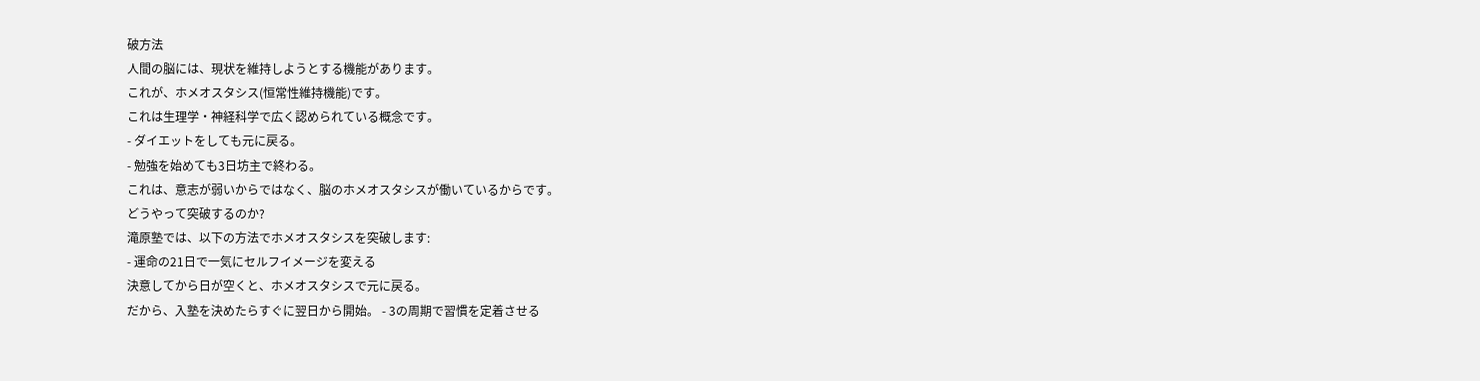破方法
人間の脳には、現状を維持しようとする機能があります。
これが、ホメオスタシス(恒常性維持機能)です。
これは生理学・神経科学で広く認められている概念です。
- ダイエットをしても元に戻る。
- 勉強を始めても3日坊主で終わる。
これは、意志が弱いからではなく、脳のホメオスタシスが働いているからです。
どうやって突破するのか?
滝原塾では、以下の方法でホメオスタシスを突破します:
- 運命の21日で一気にセルフイメージを変える
決意してから日が空くと、ホメオスタシスで元に戻る。
だから、入塾を決めたらすぐに翌日から開始。 - 3の周期で習慣を定着させる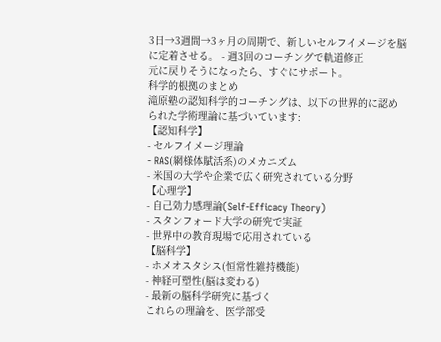3日→3週間→3ヶ月の周期で、新しいセルフイメージを脳に定着させる。 - 週3回のコーチングで軌道修正
元に戻りそうになったら、すぐにサポート。
科学的根拠のまとめ
滝原塾の認知科学的コーチングは、以下の世界的に認められた学術理論に基づいています:
【認知科学】
- セルフイメージ理論
- RAS(網様体賦活系)のメカニズム
- 米国の大学や企業で広く研究されている分野
【心理学】
- 自己効力感理論(Self-Efficacy Theory)
- スタンフォード大学の研究で実証
- 世界中の教育現場で応用されている
【脳科学】
- ホメオスタシス(恒常性維持機能)
- 神経可塑性(脳は変わる)
- 最新の脳科学研究に基づく
これらの理論を、医学部受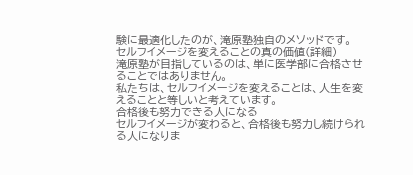験に最適化したのが、滝原塾独自のメソッドです。
セルフイメージを変えることの真の価値(詳細)
滝原塾が目指しているのは、単に医学部に合格させることではありません。
私たちは、セルフイメージを変えることは、人生を変えることと等しいと考えています。
合格後も努力できる人になる
セルフイメージが変わると、合格後も努力し続けられる人になりま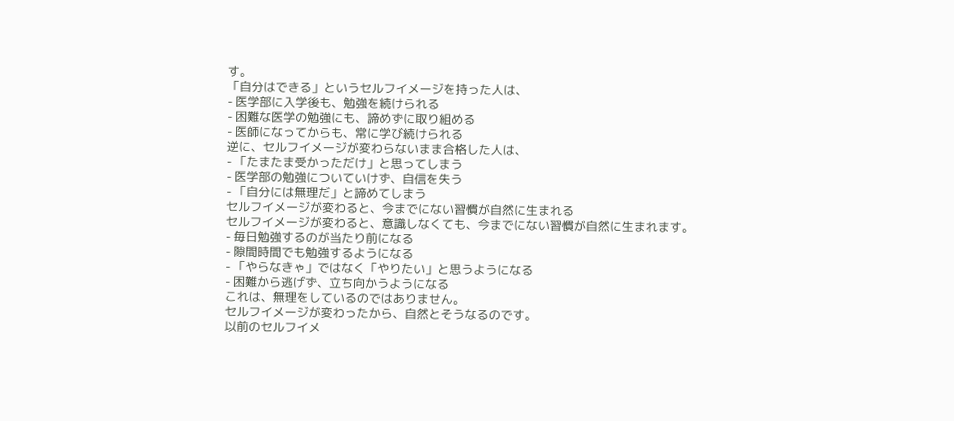す。
「自分はできる」というセルフイメージを持った人は、
- 医学部に入学後も、勉強を続けられる
- 困難な医学の勉強にも、諦めずに取り組める
- 医師になってからも、常に学び続けられる
逆に、セルフイメージが変わらないまま合格した人は、
- 「たまたま受かっただけ」と思ってしまう
- 医学部の勉強についていけず、自信を失う
- 「自分には無理だ」と諦めてしまう
セルフイメージが変わると、今までにない習慣が自然に生まれる
セルフイメージが変わると、意識しなくても、今までにない習慣が自然に生まれます。
- 毎日勉強するのが当たり前になる
- 隙間時間でも勉強するようになる
- 「やらなきゃ」ではなく「やりたい」と思うようになる
- 困難から逃げず、立ち向かうようになる
これは、無理をしているのではありません。
セルフイメージが変わったから、自然とそうなるのです。
以前のセルフイメ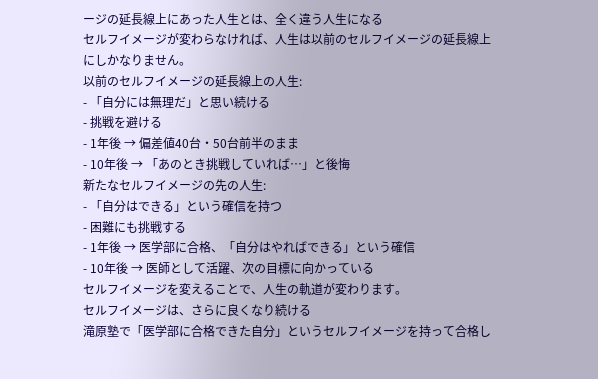ージの延長線上にあった人生とは、全く違う人生になる
セルフイメージが変わらなければ、人生は以前のセルフイメージの延長線上にしかなりません。
以前のセルフイメージの延長線上の人生:
- 「自分には無理だ」と思い続ける
- 挑戦を避ける
- 1年後 → 偏差値40台・50台前半のまま
- 10年後 → 「あのとき挑戦していれば…」と後悔
新たなセルフイメージの先の人生:
- 「自分はできる」という確信を持つ
- 困難にも挑戦する
- 1年後 → 医学部に合格、「自分はやればできる」という確信
- 10年後 → 医師として活躍、次の目標に向かっている
セルフイメージを変えることで、人生の軌道が変わります。
セルフイメージは、さらに良くなり続ける
滝原塾で「医学部に合格できた自分」というセルフイメージを持って合格し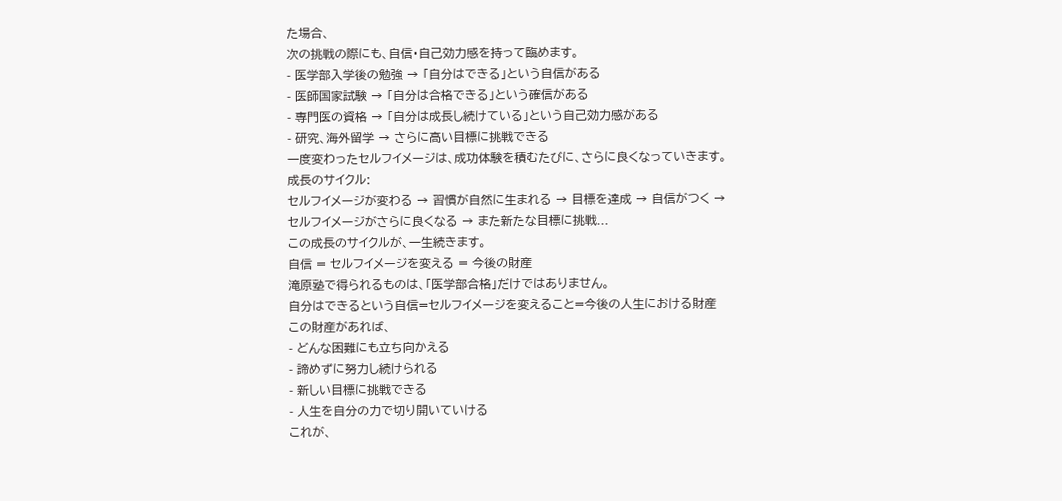た場合、
次の挑戦の際にも、自信・自己効力感を持って臨めます。
- 医学部入学後の勉強 → 「自分はできる」という自信がある
- 医師国家試験 → 「自分は合格できる」という確信がある
- 専門医の資格 → 「自分は成長し続けている」という自己効力感がある
- 研究、海外留学 → さらに高い目標に挑戦できる
一度変わったセルフイメージは、成功体験を積むたびに、さらに良くなっていきます。
成長のサイクル:
セルフイメージが変わる → 習慣が自然に生まれる → 目標を達成 → 自信がつく →
セルフイメージがさらに良くなる → また新たな目標に挑戦...
この成長のサイクルが、一生続きます。
自信 = セルフイメージを変える = 今後の財産
滝原塾で得られるものは、「医学部合格」だけではありません。
自分はできるという自信=セルフイメージを変えること=今後の人生における財産
この財産があれば、
- どんな困難にも立ち向かえる
- 諦めずに努力し続けられる
- 新しい目標に挑戦できる
- 人生を自分の力で切り開いていける
これが、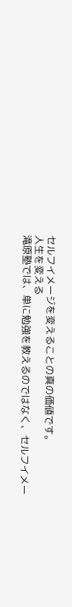セルフイメージを変えることの真の価値です。
人生を変える
滝原塾では、単に勉強を教えるのではなく、セルフイメー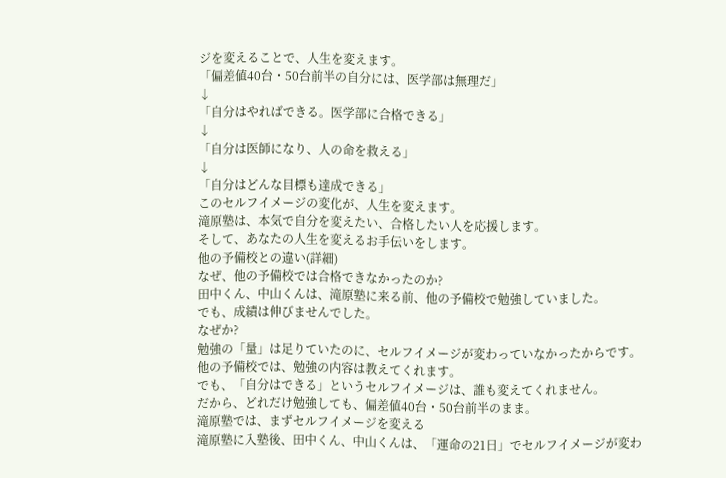ジを変えることで、人生を変えます。
「偏差値40台・50台前半の自分には、医学部は無理だ」
↓
「自分はやればできる。医学部に合格できる」
↓
「自分は医師になり、人の命を救える」
↓
「自分はどんな目標も達成できる」
このセルフイメージの変化が、人生を変えます。
滝原塾は、本気で自分を変えたい、合格したい人を応援します。
そして、あなたの人生を変えるお手伝いをします。
他の予備校との違い(詳細)
なぜ、他の予備校では合格できなかったのか?
田中くん、中山くんは、滝原塾に来る前、他の予備校で勉強していました。
でも、成績は伸びませんでした。
なぜか?
勉強の「量」は足りていたのに、セルフイメージが変わっていなかったからです。
他の予備校では、勉強の内容は教えてくれます。
でも、「自分はできる」というセルフイメージは、誰も変えてくれません。
だから、どれだけ勉強しても、偏差値40台・50台前半のまま。
滝原塾では、まずセルフイメージを変える
滝原塾に入塾後、田中くん、中山くんは、「運命の21日」でセルフイメージが変わ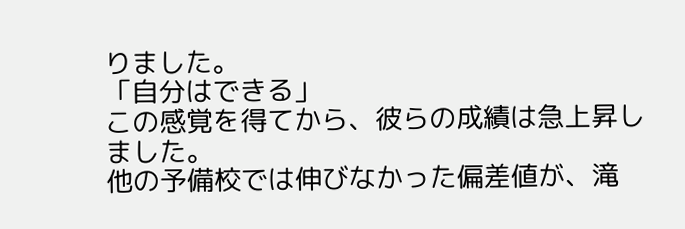りました。
「自分はできる」
この感覚を得てから、彼らの成績は急上昇しました。
他の予備校では伸びなかった偏差値が、滝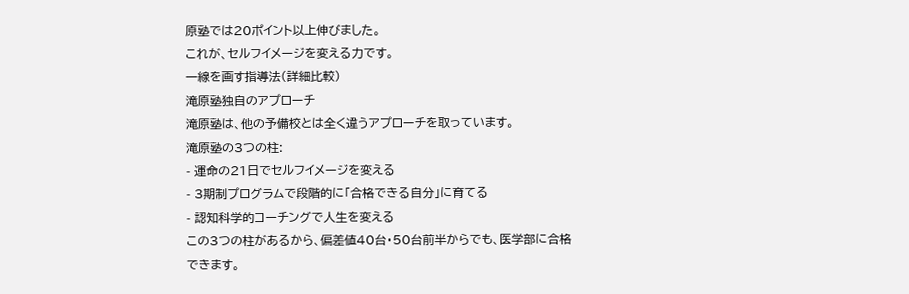原塾では20ポイント以上伸びました。
これが、セルフイメージを変える力です。
一線を画す指導法(詳細比較)
滝原塾独自のアプローチ
滝原塾は、他の予備校とは全く違うアプローチを取っています。
滝原塾の3つの柱:
- 運命の21日でセルフイメージを変える
- 3期制プログラムで段階的に「合格できる自分」に育てる
- 認知科学的コーチングで人生を変える
この3つの柱があるから、偏差値40台・50台前半からでも、医学部に合格できます。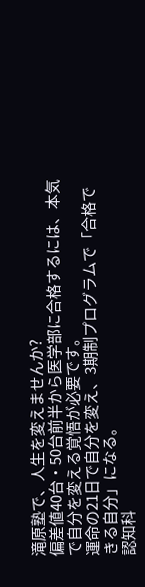滝原塾で、人生を変えませんか?
偏差値40台・50台前半から医学部に合格するには、本気で自分を変える覚悟が必要です。
運命の21日で自分を変え、3期制プログラムで「合格できる自分」になる。
認知科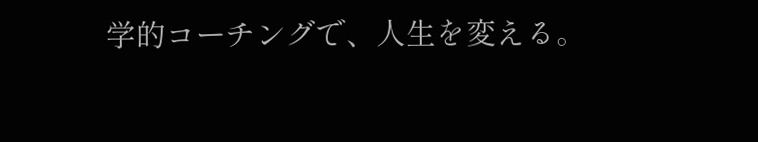学的コーチングで、人生を変える。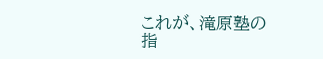これが、滝原塾の指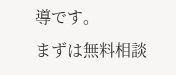導です。
まずは無料相談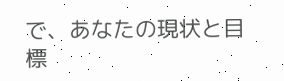で、あなたの現状と目標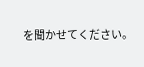を聞かせてください。